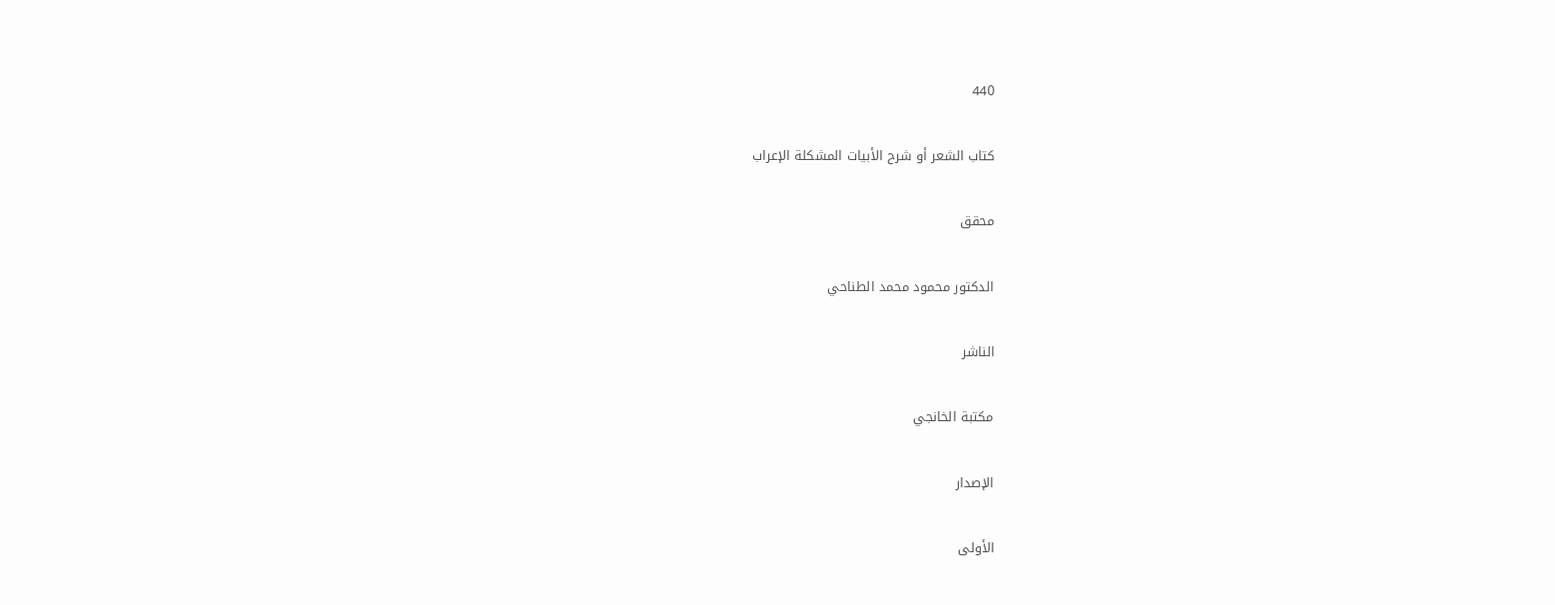440

كتاب الشعر أو شرح الأبيات المشكلة الإعراب

محقق

الدكتور محمود محمد الطناحي

الناشر

مكتبة الخانجي

الإصدار

الأولى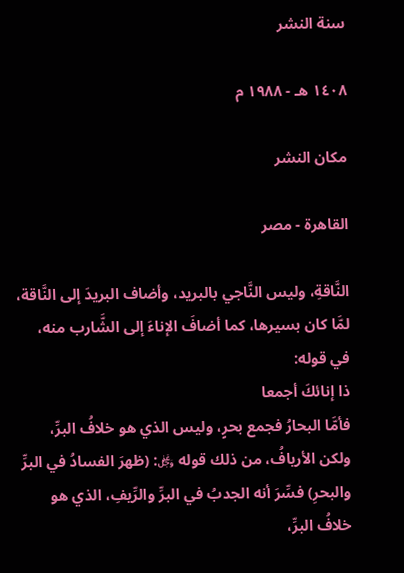سنة النشر

١٤٠٨ هـ - ١٩٨٨ م

مكان النشر

القاهرة - مصر

النَّاقةِ، وليس النَّاجي بالبريد، وأضاف البريدَ إلى النَّاقة، لمَّا كان بسيرها، كما أضافَ الإناءَ إلى الشَّارب منه، في قوله:
ذا إنائكَ أجمعا
فأمَّا البحارُ فجمع بحرٍ، وليس الذي هو خلافُ البرِّ، ولكن الأريافُ، من ذلك قوله ﷿: (ظهرَ الفسادُ في البرِّ والبحرِ) فسِّرَ أنه الجدبُ في البرِّ والرِّيفِ، الذي هو خلافُ البرِّ،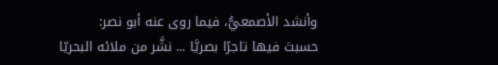وأنشد الأصمعيُّ، فيما روى عنه أبو نصر:
حسبتَ فيها تاجرًا بصريَّا ... نشَّر من ملائه البحريّا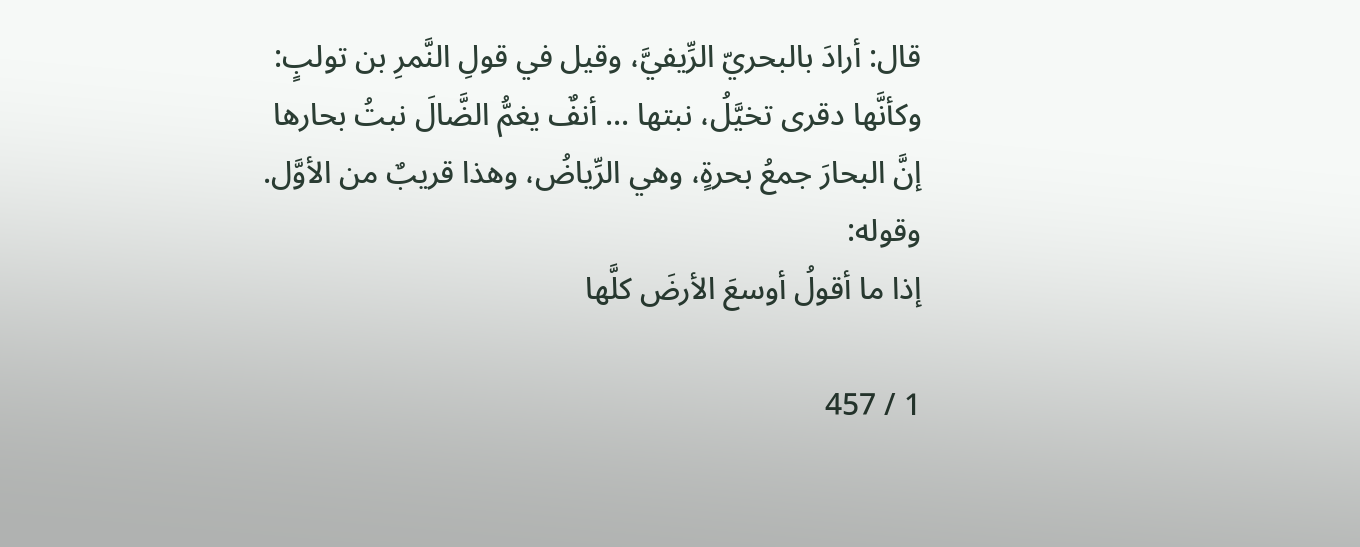قال: أرادَ بالبحريّ الرِّيفيَّ، وقيل في قولِ النَّمرِ بن تولبٍ:
وكأنَّها دقرى تخيَّلُ، نبتها ... أنفٌ يغمُّ الضَّالَ نبتُ بحارها
إنَّ البحارَ جمعُ بحرةٍ، وهي الرِّياضُ، وهذا قريبٌ من الأوَّل.
وقوله:
إذا ما أقولُ أوسعَ الأرضَ كلَّها

1 / 457